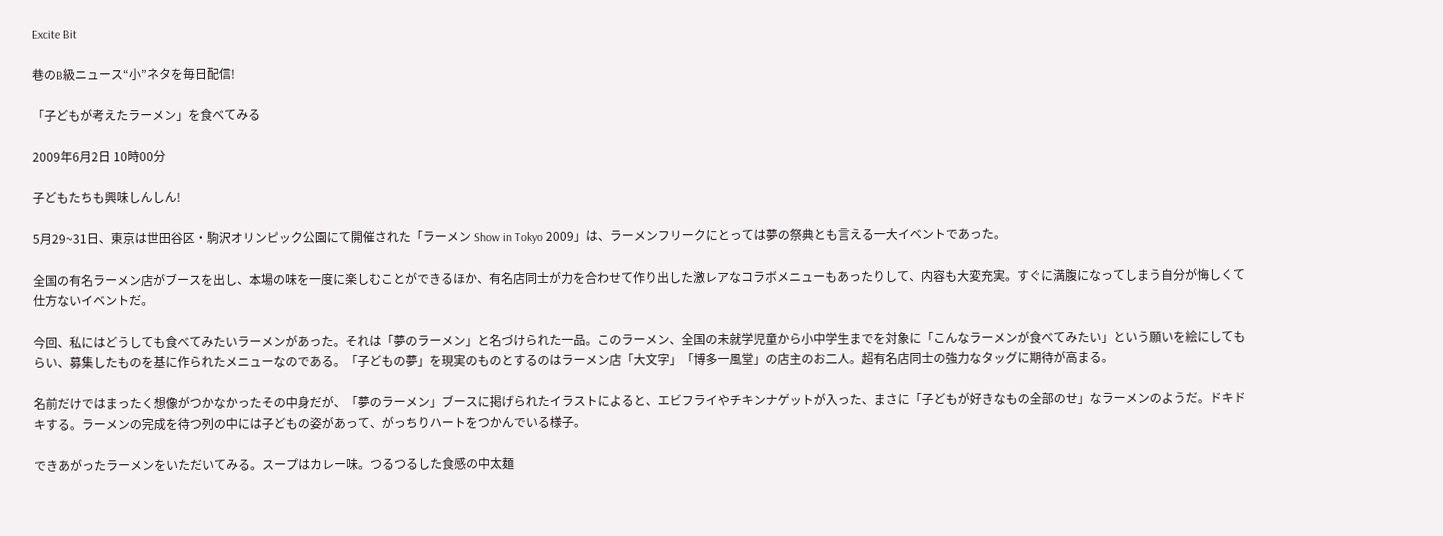Excite Bit

巷のB級ニュース“小”ネタを毎日配信!

「子どもが考えたラーメン」を食べてみる

2009年6月2日 10時00分

子どもたちも興味しんしん!

5月29~31日、東京は世田谷区・駒沢オリンピック公園にて開催された「ラーメン Show in Tokyo 2009」は、ラーメンフリークにとっては夢の祭典とも言える一大イベントであった。

全国の有名ラーメン店がブースを出し、本場の味を一度に楽しむことができるほか、有名店同士が力を合わせて作り出した激レアなコラボメニューもあったりして、内容も大変充実。すぐに満腹になってしまう自分が悔しくて仕方ないイベントだ。

今回、私にはどうしても食べてみたいラーメンがあった。それは「夢のラーメン」と名づけられた一品。このラーメン、全国の未就学児童から小中学生までを対象に「こんなラーメンが食べてみたい」という願いを絵にしてもらい、募集したものを基に作られたメニューなのである。「子どもの夢」を現実のものとするのはラーメン店「大文字」「博多一風堂」の店主のお二人。超有名店同士の強力なタッグに期待が高まる。

名前だけではまったく想像がつかなかったその中身だが、「夢のラーメン」ブースに掲げられたイラストによると、エビフライやチキンナゲットが入った、まさに「子どもが好きなもの全部のせ」なラーメンのようだ。ドキドキする。ラーメンの完成を待つ列の中には子どもの姿があって、がっちりハートをつかんでいる様子。

できあがったラーメンをいただいてみる。スープはカレー味。つるつるした食感の中太麺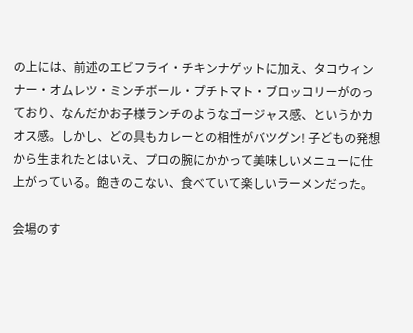の上には、前述のエビフライ・チキンナゲットに加え、タコウィンナー・オムレツ・ミンチボール・プチトマト・ブロッコリーがのっており、なんだかお子様ランチのようなゴージャス感、というかカオス感。しかし、どの具もカレーとの相性がバツグン! 子どもの発想から生まれたとはいえ、プロの腕にかかって美味しいメニューに仕上がっている。飽きのこない、食べていて楽しいラーメンだった。

会場のす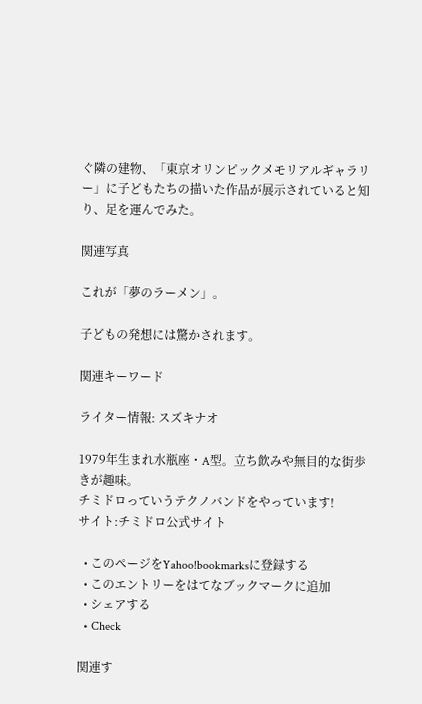ぐ隣の建物、「東京オリンピックメモリアルギャラリー」に子どもたちの描いた作品が展示されていると知り、足を運んでみた。

関連写真

これが「夢のラーメン」。

子どもの発想には驚かされます。

関連キーワード

ライター情報: スズキナオ

1979年生まれ水瓶座・A型。立ち飲みや無目的な街歩きが趣味。
チミドロっていうテクノバンドをやっています!
サイト:チミドロ公式サイト

  • このページをYahoo!bookmarksに登録する
  • このエントリーをはてなブックマークに追加
  • シェアする
  • Check

関連す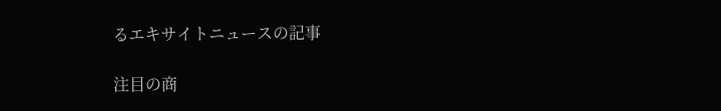るエキサイトニュースの記事

注目の商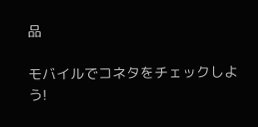品

モバイルでコネタをチェックしよう!